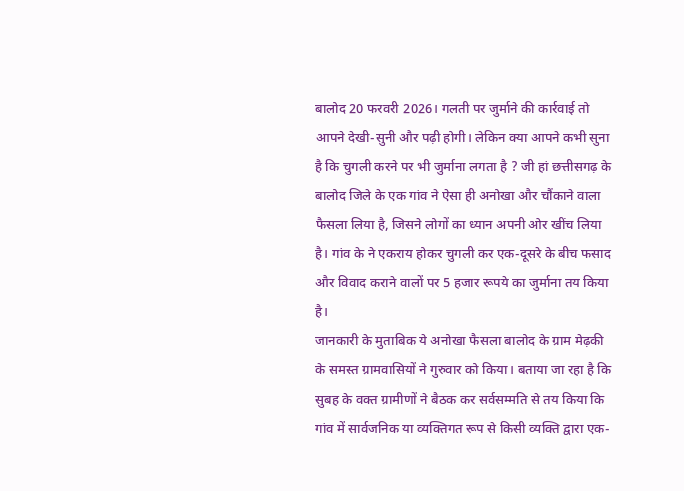बालोद 20 फरवरी 2026। गलती पर जुर्माने की कार्रवाई तो आपने देखी-सुनी और पढ़ी होगी। लेकिन क्या आपने कभी सुना है कि चुगली करने पर भी जुर्माना लगता है ? जी हां छत्तीसगढ़ के बालोद जिले के एक गांव ने ऐसा ही अनोखा और चौंकाने वाला फैसला लिया है, जिसने लोगों का ध्यान अपनी ओर खींच लिया है। गांव के ने एकराय होकर चुगली कर एक-दूसरे के बीच फसाद और विवाद कराने वालों पर 5 हजार रूपये का जुर्माना तय किया है।
जानकारी के मुताबिक ये अनोखा फैसला बालोद के ग्राम मेढ़की के समस्त ग्रामवासियों ने गुरुवार को किया। बताया जा रहा है कि सुबह के वक्त ग्रामीणों ने बैठक कर सर्वसम्मति से तय किया कि गांव में सार्वजनिक या व्यक्तिगत रूप से किसी व्यक्ति द्वारा एक-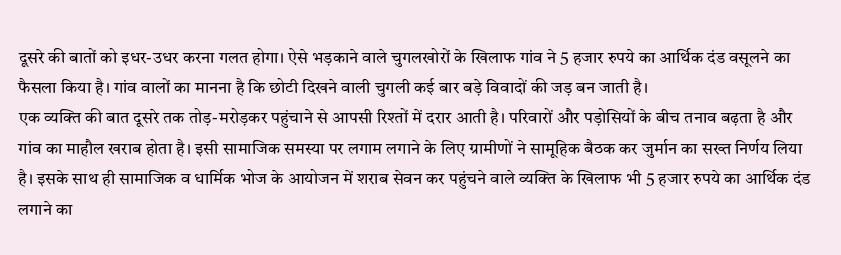दूसरे की बातों को इधर-उधर करना गलत होगा। ऐसे भड़काने वाले चुगलखोरों के खिलाफ गांव ने 5 हजार रुपये का आर्थिक दंड वसूलने का फैसला किया है। गांव वालों का मानना है कि छोटी दिखने वाली चुगली कई बार बड़े विवादों की जड़ बन जाती है।
एक व्यक्ति की बात दूसरे तक तोड़-मरोड़कर पहुंचाने से आपसी रिश्तों में दरार आती है। परिवारों और पड़ोसियों के बीच तनाव बढ़ता है और गांव का माहौल खराब होता है। इसी सामाजिक समस्या पर लगाम लगाने के लिए ग्रामीणों ने सामूहिक बैठक कर जुर्मान का सख्त निर्णय लिया है। इसके साथ ही सामाजिक व धार्मिक भोज के आयोजन में शराब सेवन कर पहुंचने वाले व्यक्ति के खिलाफ भी 5 हजार रुपये का आर्थिक दंड लगाने का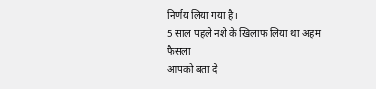निर्णय लिया गया है।
5 साल पहले नशे के खिलाफ लिया था अहम फैसला
आपको बता दे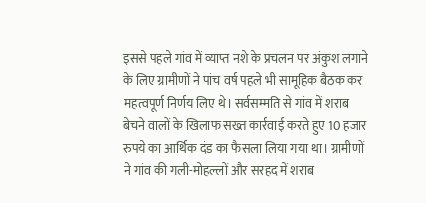इससे पहले गांव में व्याप्त नशे के प्रचलन पर अंकुश लगाने के लिए ग्रामीणों ने पांच वर्ष पहले भी सामूहिक बैठक कर महत्वपूर्ण निर्णय लिए थे। सर्वसम्मति से गांव में शराब बेचने वालों के खिलाफ सख्त कार्रवाई करते हुए 10 हजार रुपये का आर्थिक दंड का फैसला लिया गया था। ग्रामीणों ने गांव की गली-मोहल्लों और सरहद में शराब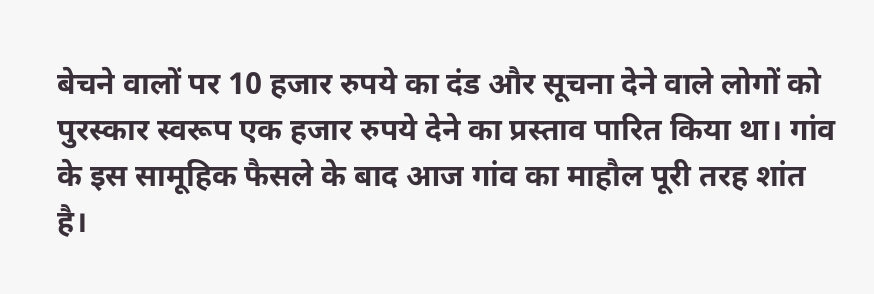बेचने वालों पर 10 हजार रुपये का दंड और सूचना देने वाले लोगों को पुरस्कार स्वरूप एक हजार रुपये देने का प्रस्ताव पारित किया था। गांव के इस सामूहिक फैसले के बाद आज गांव का माहौल पूरी तरह शांत है।